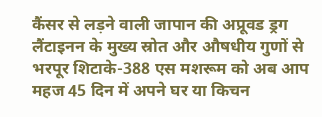कैंसर से लड़ने वाली जापान की अप्रूवड ड्रग लैंटाइनन के मुख्य स्रोत और औषधीय गुणों से भरपूर शिटाके-388 एस मशरूम को अब आप महज 45 दिन में अपने घर या किचन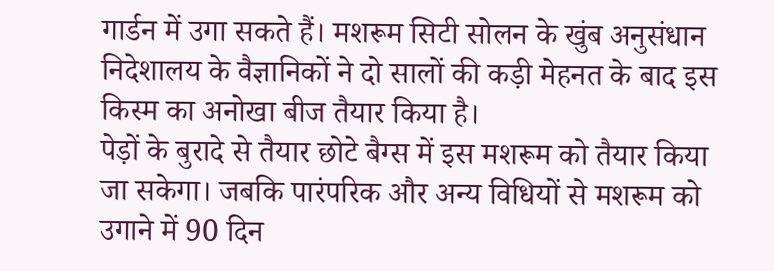गार्डन में उगा सकते हैं। मशरूम सिटी सोलन के खुंब अनुसंधान निदेशालय के वैज्ञानिकों ने दो सालों की कड़ी मेहनत के बाद इस किस्म का अनोखा बीज तैयार किया है।
पेड़ों के बुरादे से तैयार छोटे बैग्स में इस मशरूम को तैयार किया जा सकेगा। जबकि पारंपरिक और अन्य विधियों से मशरूम को उगाने में 90 दिन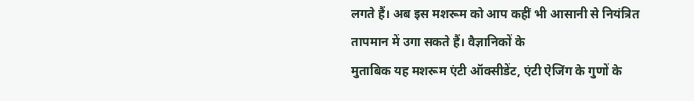लगते हैं। अब इस मशरूम को आप कहीं भी आसानी से नियंत्रित तापमान में उगा सकते हैं। वैज्ञानिकों के
मुताबिक यह मशरूम एंटी ऑक्सीडेंट, एंटी ऐजिंग के गुणों के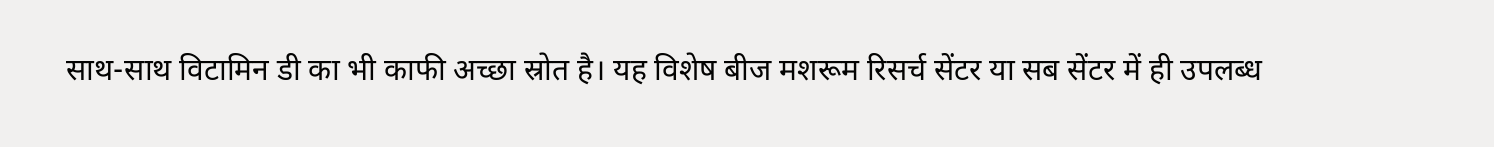साथ-साथ विटामिन डी का भी काफी अच्छा स्रोत है। यह विशेष बीज मशरूम रिसर्च सेंटर या सब सेंटर में ही उपलब्ध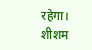रहेगा। शीशम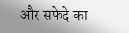और सफेदे का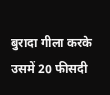बुरादा गीला करके उसमें 20 फीसदी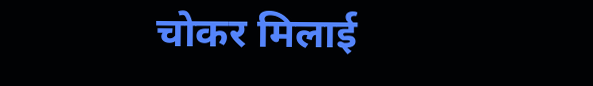चोकर मिलाई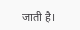जाती है।